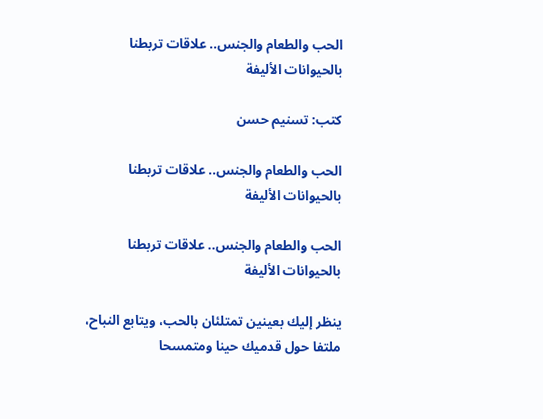الحب والطعام والجنس.. علاقات تربطنا بالحيوانات الأليفة

كتب: تسنيم حسن

الحب والطعام والجنس.. علاقات تربطنا بالحيوانات الأليفة

الحب والطعام والجنس.. علاقات تربطنا بالحيوانات الأليفة

ينظر إليك بعينين تمتلئان بالحب، ويتابع النباح، ملتفا حول قدميك حينا ومتمسحا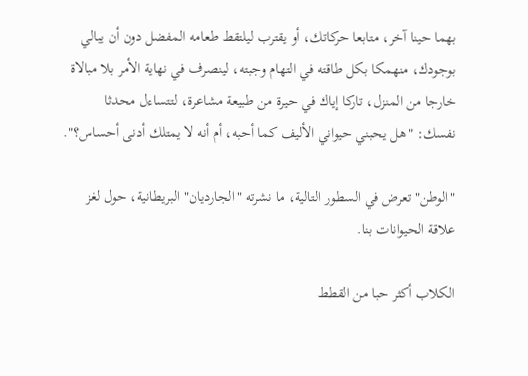بهما حينا آخر، متابعا حركاتك، أو يقترب ليلتقط طعامه المفضل دون أن يبالي بوجودك، منهمكا بكل طاقته في التهام وجبته، لينصرف في نهاية الأمر بلا مبالاة خارجا من المنزل، تاركا إياك في حيرة من طبيعة مشاعرة، لتتساءل محدثا نفسك: "هل يحبني حيواني الأليف كما أحبه، أم أنه لا يمتلك أدنى أحساس؟".

"الوطن" تعرض في السطور التالية، ما نشرته "الجارديان" البريطانية، حول لغز علاقة الحيوانات بنا.

الكلاب أكثر حبا من القطط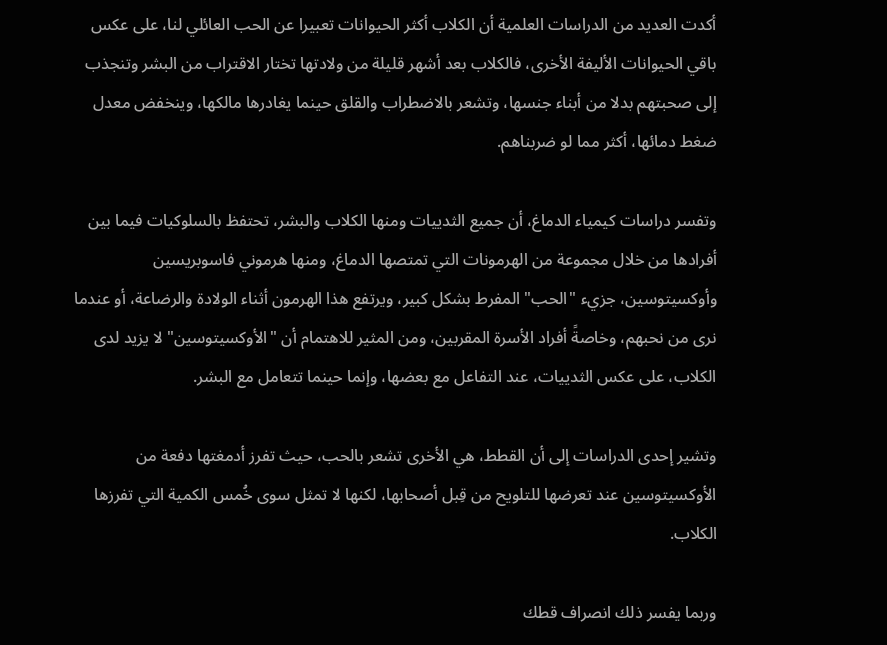أكدت العديد من الدراسات العلمية أن الكلاب أكثر الحيوانات تعبيرا عن الحب العائلي لنا، على عكس باقي الحيوانات الأليفة الأخرى، فالكلاب بعد أشهر قليلة من ولادتها تختار الاقتراب من البشر وتنجذب إلى صحبتهم بدلا من أبناء جنسها، وتشعر بالاضطراب والقلق حينما يغادرها مالكها، وينخفض معدل ضغط دمائها، أكثر مما لو ضربناهم.

وتفسر دراسات كيمياء الدماغ، أن جميع الثدييات ومنها الكلاب والبشر، تحتفظ بالسلوكيات فيما بين أفرادها من خلال مجموعة من الهرمونات التي تمتصها الدماغ، ومنها هرموني فاسوبريسين وأوكسيتوسين، جزيء "الحب" المفرط بشكل كبير، ويرتفع هذا الهرمون أثناء الولادة والرضاعة، أو عندما نرى من نحبهم، وخاصةً أفراد الأسرة المقربين، ومن المثير للاهتمام أن "الأوكسيتوسين" لا يزيد لدى الكلاب، على عكس الثدييات، عند التفاعل مع بعضها، وإنما حينما تتعامل مع البشر.

وتشير إحدى الدراسات إلى أن القطط، هي الأخرى تشعر بالحب، حيث تفرز أدمغتها دفعة من الأوكسيتوسين عند تعرضها للتلويح من قِبل أصحابها، لكنها لا تمثل سوى خُمس الكمية التي تفرزها الكلاب.

وربما يفسر ذلك انصراف قطك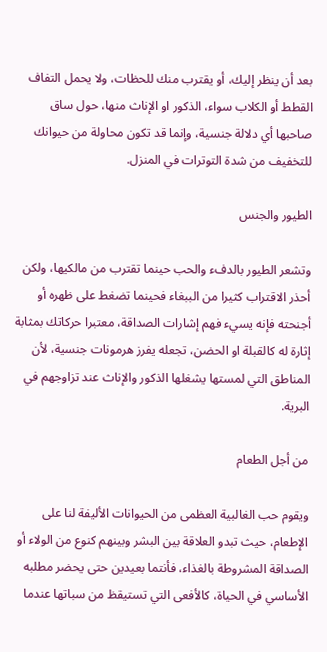بعد أن ينظر إليك، أو يقترب منك للحظات، ولا يحمل التفاف القطط أو الكلاب سواء، الذكور او الإناث منها، حول ساق صاحبها أي دلالة جنسية، وإنما قد تكون محاولة من حيوانك للتخفيف من شدة التوترات في المنزل.

الطيور والجنس

وتشعر الطيور بالدفء والحب حينما تقترب من مالكيها، ولكن أحذر الاقتراب كثيرا من الببغاء فحينما تضغط على ظهره أو أجنحته فإنه يسيء فهم إشارات الصداقة، معتبرا حركاتك بمثابة إثارة له كالقبلة او الحضن، تجعله يفرز هرمونات جنسية، لأن المناطق التي لمستها يشغلها الذكور والإناث عند تزاوجهم في البرية.

من أجل الطعام

ويقوم حب الغالبية العظمى من الحيوانات الأليفة لنا على الإطعام، حيث تبدو العلاقة بين البشر وبينهم كنوع من الولاء أو الصداقة المشروطة بالغذاء، فأنتما بعيدين حتى يحضر مطلبه الأساسي في الحياة، كالأفعى التي تستيقظ من سباتها عندما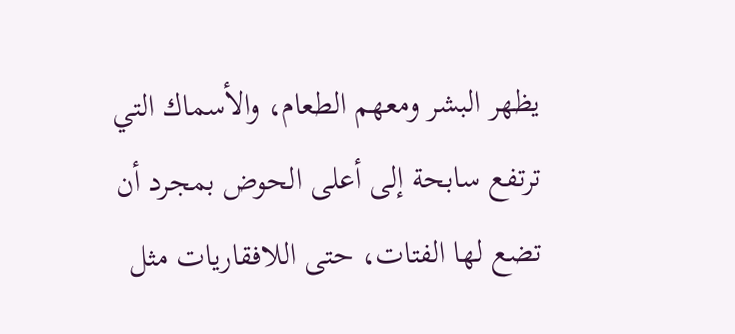يظهر البشر ومعهم الطعام، والأسماك التي ترتفع سابحة إلى أعلى الحوض بمجرد أن تضع لها الفتات، حتى اللافقاريات مثل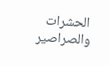الحشرات والصراصير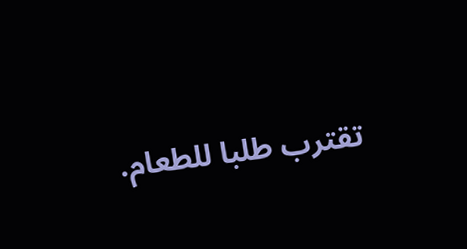تقترب طلبا للطعام.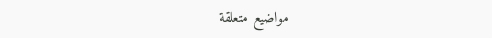مواضيع متعلقة